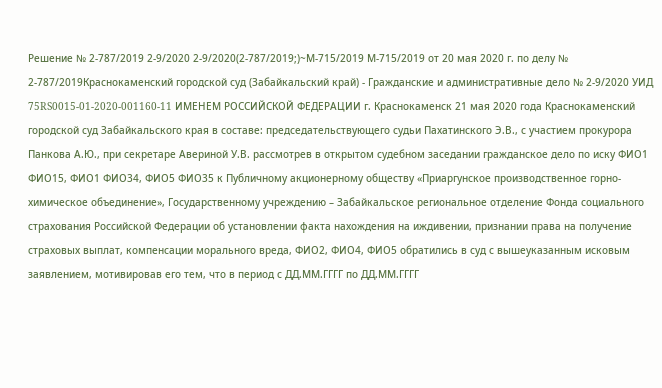Решение № 2-787/2019 2-9/2020 2-9/2020(2-787/2019;)~М-715/2019 М-715/2019 от 20 мая 2020 г. по делу № 2-787/2019Краснокаменский городской суд (Забайкальский край) - Гражданские и административные дело № 2-9/2020 УИД 75RS0015-01-2020-001160-11 ИМЕНЕМ РОССИЙСКОЙ ФЕДЕРАЦИИ г. Краснокаменск 21 мая 2020 года Краснокаменский городской суд Забайкальского края в составе: председательствующего судьи Пахатинского Э.В., с участием прокурора Панкова А.Ю., при секретаре Авериной У.В. рассмотрев в открытом судебном заседании гражданское дело по иску ФИО1 ФИО15, ФИО1 ФИО34, ФИО5 ФИО35 к Публичному акционерному обществу «Приаргунское производственное горно-химическое объединение», Государственному учреждению – Забайкальское региональное отделение Фонда социального страхования Российской Федерации об установлении факта нахождения на иждивении, признании права на получение страховых выплат, компенсации морального вреда, ФИО2, ФИО4, ФИО5 обратились в суд с вышеуказанным исковым заявлением, мотивировав его тем, что в период с ДД.ММ.ГГГГ по ДД.ММ.ГГГГ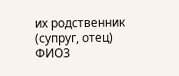их родственник (супруг, отец) ФИО3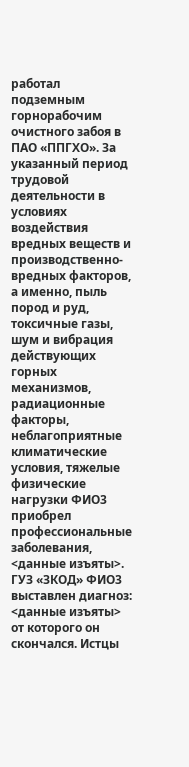работал подземным горнорабочим очистного забоя в ПАО «ППГХО». За указанный период трудовой деятельности в условиях воздействия вредных веществ и производственно-вредных факторов, а именно, пыль пород и руд, токсичные газы, шум и вибрация действующих горных механизмов, радиационные факторы, неблагоприятные климатические условия, тяжелые физические нагрузки ФИО3 приобрел профессиональные заболевания, <данные изъяты>. ГУЗ «ЗКОД» ФИО3 выставлен диагноз: <данные изъяты> от которого он скончался. Истцы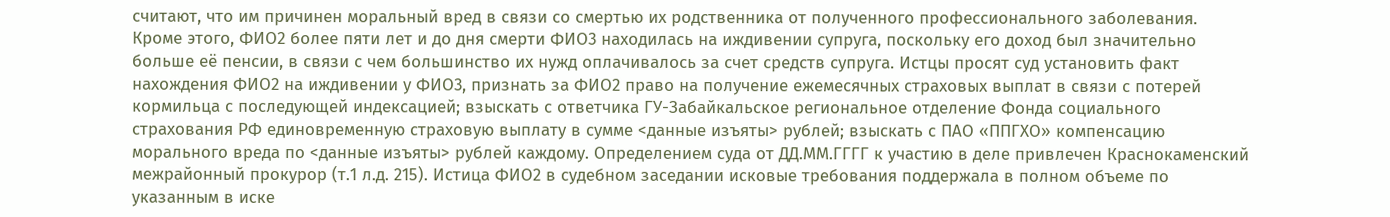считают, что им причинен моральный вред в связи со смертью их родственника от полученного профессионального заболевания. Кроме этого, ФИО2 более пяти лет и до дня смерти ФИО3 находилась на иждивении супруга, поскольку его доход был значительно больше её пенсии, в связи с чем большинство их нужд оплачивалось за счет средств супруга. Истцы просят суд установить факт нахождения ФИО2 на иждивении у ФИО3, признать за ФИО2 право на получение ежемесячных страховых выплат в связи с потерей кормильца с последующей индексацией; взыскать с ответчика ГУ-Забайкальское региональное отделение Фонда социального страхования РФ единовременную страховую выплату в сумме <данные изъяты> рублей; взыскать с ПАО «ППГХО» компенсацию морального вреда по <данные изъяты> рублей каждому. Определением суда от ДД.ММ.ГГГГ к участию в деле привлечен Краснокаменский межрайонный прокурор (т.1 л.д. 215). Истица ФИО2 в судебном заседании исковые требования поддержала в полном объеме по указанным в иске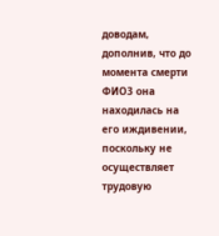доводам, дополнив, что до момента смерти ФИО3 она находилась на его иждивении, поскольку не осуществляет трудовую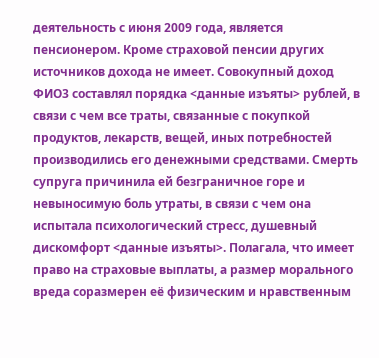деятельность с июня 2009 года, является пенсионером. Кроме страховой пенсии других источников дохода не имеет. Совокупный доход ФИО3 составлял порядка <данные изъяты> рублей, в связи с чем все траты, связанные с покупкой продуктов, лекарств, вещей, иных потребностей производились его денежными средствами. Смерть супруга причинила ей безграничное горе и невыносимую боль утраты, в связи с чем она испытала психологический стресс, душевный дискомфорт <данные изъяты>. Полагала, что имеет право на страховые выплаты, а размер морального вреда соразмерен её физическим и нравственным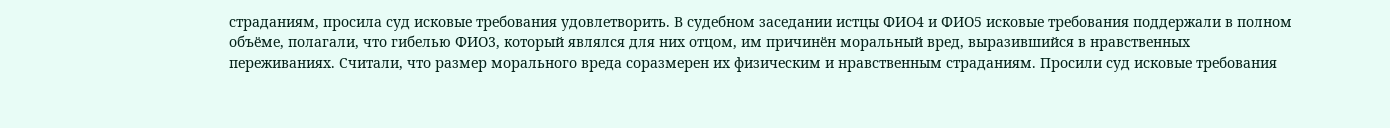страданиям, просила суд исковые требования удовлетворить. В судебном заседании истцы ФИО4 и ФИО5 исковые требования поддержали в полном объёме, полагали, что гибелью ФИО3, который являлся для них отцом, им причинён моральный вред, выразившийся в нравственных переживаниях. Считали, что размер морального вреда соразмерен их физическим и нравственным страданиям. Просили суд исковые требования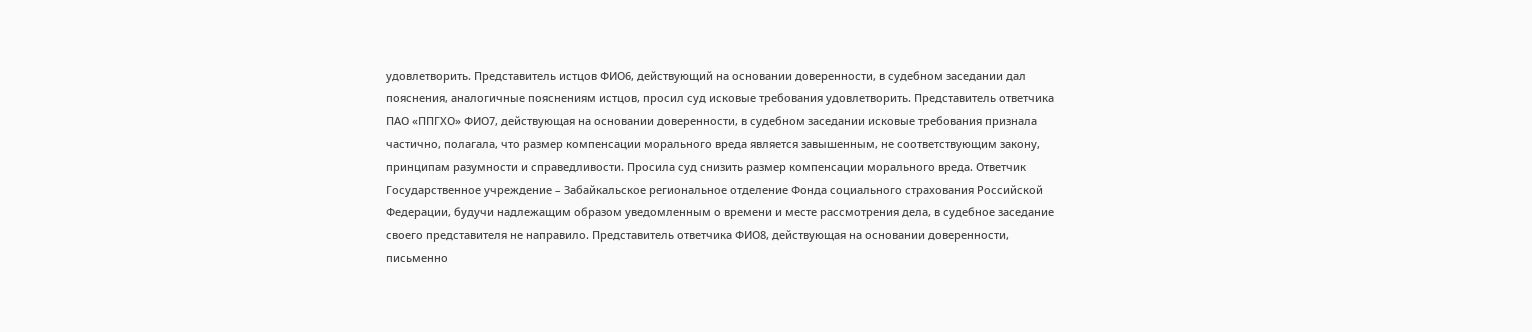удовлетворить. Представитель истцов ФИО6, действующий на основании доверенности, в судебном заседании дал пояснения, аналогичные пояснениям истцов, просил суд исковые требования удовлетворить. Представитель ответчика ПАО «ППГХО» ФИО7, действующая на основании доверенности, в судебном заседании исковые требования признала частично, полагала, что размер компенсации морального вреда является завышенным, не соответствующим закону, принципам разумности и справедливости. Просила суд снизить размер компенсации морального вреда. Ответчик Государственное учреждение – Забайкальское региональное отделение Фонда социального страхования Российской Федерации, будучи надлежащим образом уведомленным о времени и месте рассмотрения дела, в судебное заседание своего представителя не направило. Представитель ответчика ФИО8, действующая на основании доверенности, письменно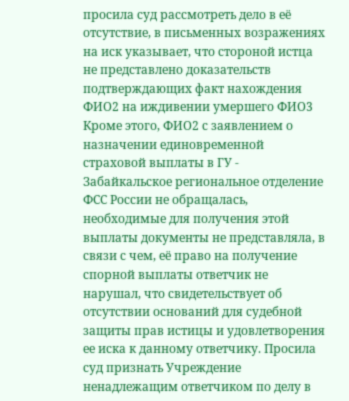просила суд рассмотреть дело в её отсутствие, в письменных возражениях на иск указывает, что стороной истца не представлено доказательств подтверждающих факт нахождения ФИО2 на иждивении умершего ФИО3 Кроме этого, ФИО2 с заявлением о назначении единовременной страховой выплаты в ГУ - Забайкальское региональное отделение ФСС России не обращалась, необходимые для получения этой выплаты документы не представляла, в связи с чем, её право на получение спорной выплаты ответчик не нарушал, что свидетельствует об отсутствии оснований для судебной защиты прав истицы и удовлетворения ее иска к данному ответчику. Просила суд признать Учреждение ненадлежащим ответчиком по делу в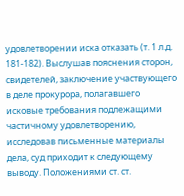удовлетворении иска отказать (т. 1 л.д. 181-182). Выслушав пояснения сторон, свидетелей, заключение участвующего в деле прокурора, полагавшего исковые требования подлежащими частичному удовлетворению, исследовав письменные материалы дела, суд приходит к следующему выводу. Положениями ст. ст.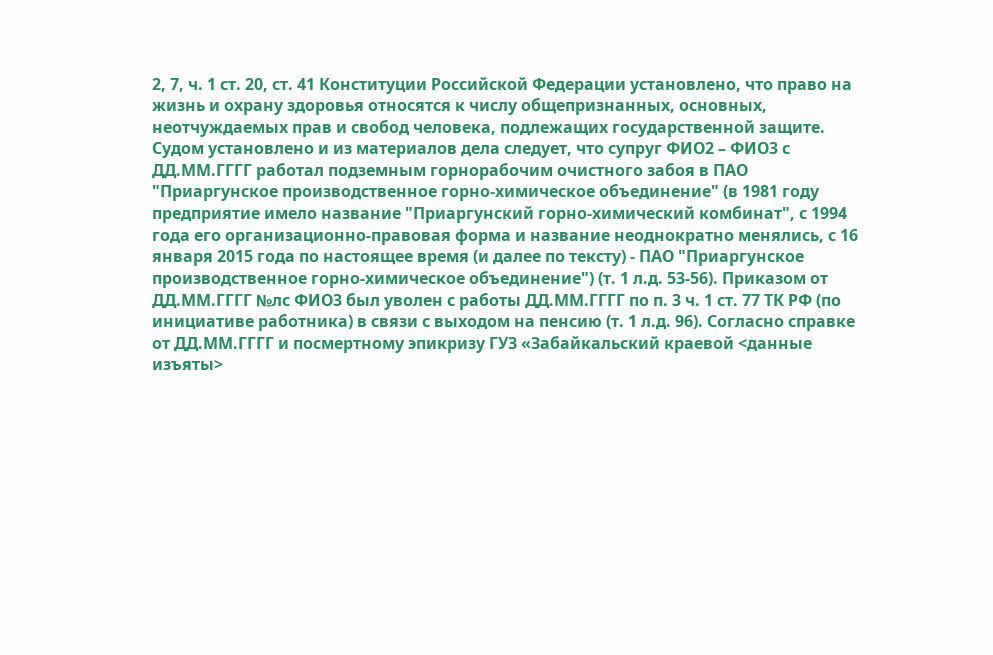2, 7, ч. 1 ст. 20, ст. 41 Конституции Российской Федерации установлено, что право на жизнь и охрану здоровья относятся к числу общепризнанных, основных, неотчуждаемых прав и свобод человека, подлежащих государственной защите. Судом установлено и из материалов дела следует, что супруг ФИО2 – ФИО3 с ДД.ММ.ГГГГ работал подземным горнорабочим очистного забоя в ПАО "Приаргунское производственное горно-химическое объединение" (в 1981 году предприятие имело название "Приаргунский горно-химический комбинат", с 1994 года его организационно-правовая форма и название неоднократно менялись, с 16 января 2015 года по настоящее время (и далее по тексту) - ПАО "Приаргунское производственное горно-химическое объединение") (т. 1 л.д. 53-56). Приказом от ДД.ММ.ГГГГ №лс ФИО3 был уволен с работы ДД.ММ.ГГГГ по п. 3 ч. 1 ст. 77 ТК РФ (по инициативе работника) в связи с выходом на пенсию (т. 1 л.д. 96). Согласно справке от ДД.ММ.ГГГГ и посмертному эпикризу ГУЗ «Забайкальский краевой <данные изъяты>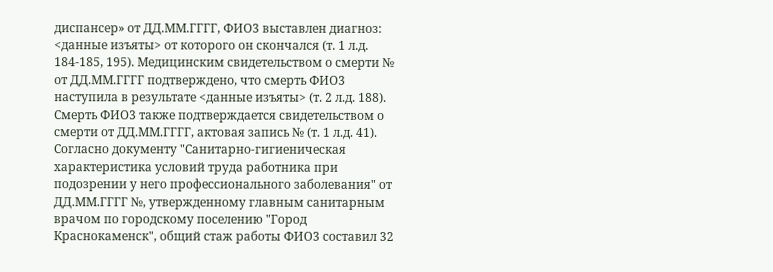диспансер» от ДД.ММ.ГГГГ, ФИО3 выставлен диагноз: <данные изъяты> от которого он скончался (т. 1 л.д. 184-185, 195). Медицинским свидетельством о смерти № от ДД.ММ.ГГГГ подтверждено, что смерть ФИО3 наступила в результате <данные изъяты> (т. 2 л.д. 188). Смерть ФИО3 также подтверждается свидетельством о смерти от ДД.ММ.ГГГГ, актовая запись № (т. 1 л.д. 41). Согласно документу "Санитарно-гигиеническая характеристика условий труда работника при подозрении у него профессионального заболевания" от ДД.ММ.ГГГГ №, утвержденному главным санитарным врачом по городскому поселению "Город Краснокаменск", общий стаж работы ФИО3 составил 32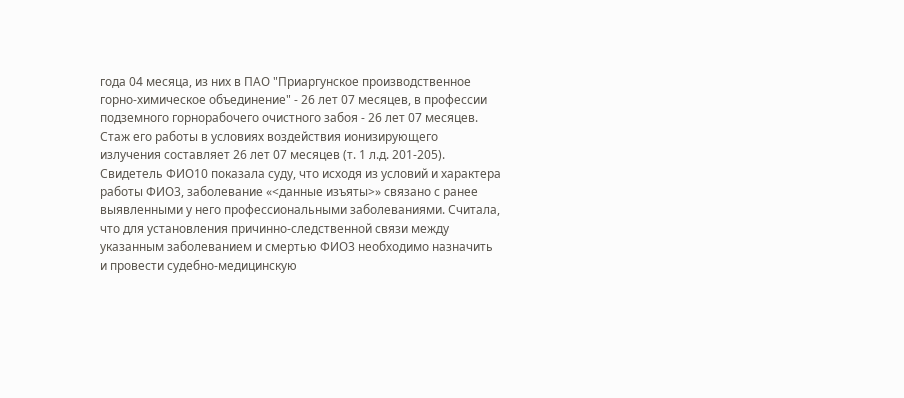года 04 месяца, из них в ПАО "Приаргунское производственное горно-химическое объединение" - 26 лет 07 месяцев, в профессии подземного горнорабочего очистного забоя - 26 лет 07 месяцев. Стаж его работы в условиях воздействия ионизирующего излучения составляет 26 лет 07 месяцев (т. 1 л.д. 201-205). Свидетель ФИО10 показала суду, что исходя из условий и характера работы ФИО3, заболевание «<данные изъяты>» связано с ранее выявленными у него профессиональными заболеваниями. Считала, что для установления причинно-следственной связи между указанным заболеванием и смертью ФИО3 необходимо назначить и провести судебно-медицинскую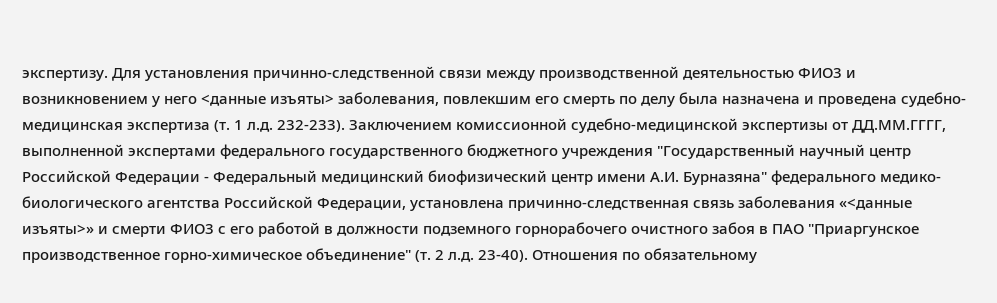экспертизу. Для установления причинно-следственной связи между производственной деятельностью ФИО3 и возникновением у него <данные изъяты> заболевания, повлекшим его смерть по делу была назначена и проведена судебно-медицинская экспертиза (т. 1 л.д. 232-233). Заключением комиссионной судебно-медицинской экспертизы от ДД.ММ.ГГГГ, выполненной экспертами федерального государственного бюджетного учреждения "Государственный научный центр Российской Федерации - Федеральный медицинский биофизический центр имени А.И. Бурназяна" федерального медико-биологического агентства Российской Федерации, установлена причинно-следственная связь заболевания «<данные изъяты>» и смерти ФИО3 с его работой в должности подземного горнорабочего очистного забоя в ПАО "Приаргунское производственное горно-химическое объединение" (т. 2 л.д. 23-40). Отношения по обязательному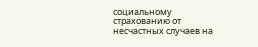социальному страхованию от несчастных случаев на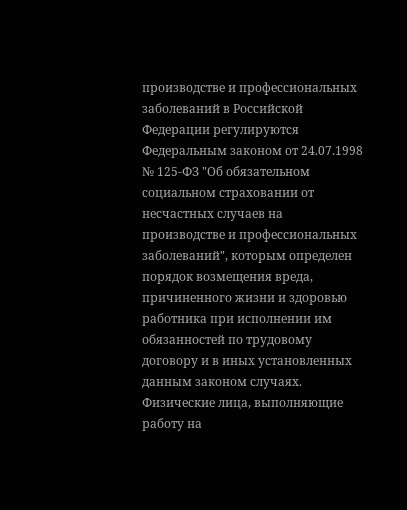производстве и профессиональных заболеваний в Российской Федерации регулируются Федеральным законом от 24.07.1998 № 125-ФЗ "Об обязательном социальном страховании от несчастных случаев на производстве и профессиональных заболеваний", которым определен порядок возмещения вреда, причиненного жизни и здоровью работника при исполнении им обязанностей по трудовому договору и в иных установленных данным законом случаях. Физические лица, выполняющие работу на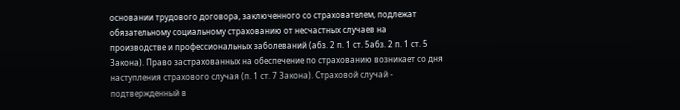основании трудового договора, заключенного со страхователем, подлежат обязательному социальному страхованию от несчастных случаев на производстве и профессиональных заболеваний (абз. 2 п. 1 ст. 5абз. 2 п. 1 ст. 5 Закона). Право застрахованных на обеспечение по страхованию возникает со дня наступления страхового случая (п. 1 ст. 7 Закона). Страховой случай - подтвержденный в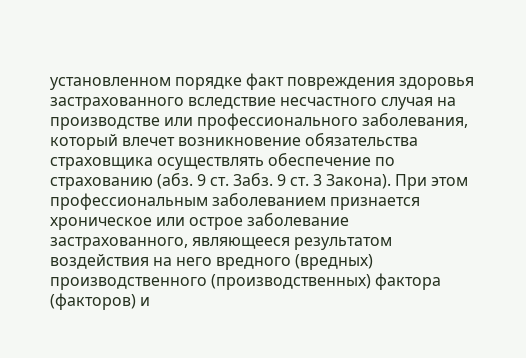установленном порядке факт повреждения здоровья застрахованного вследствие несчастного случая на производстве или профессионального заболевания, который влечет возникновение обязательства страховщика осуществлять обеспечение по страхованию (абз. 9 ст. 3абз. 9 ст. 3 Закона). При этом профессиональным заболеванием признается хроническое или острое заболевание застрахованного, являющееся результатом воздействия на него вредного (вредных) производственного (производственных) фактора (факторов) и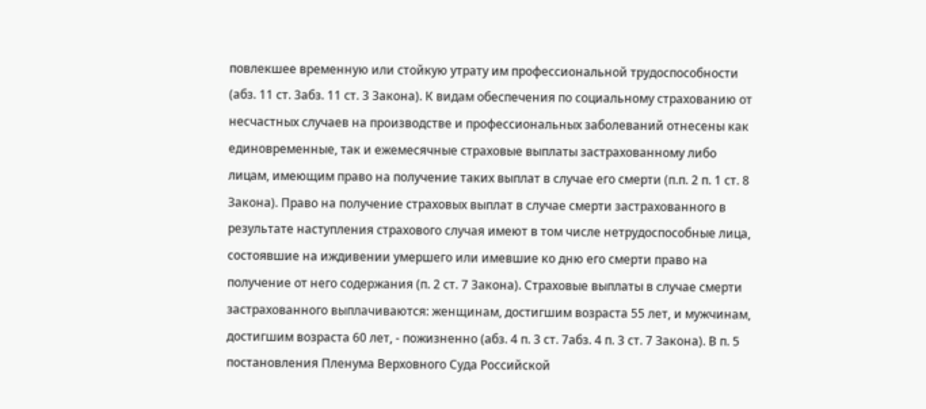повлекшее временную или стойкую утрату им профессиональной трудоспособности (абз. 11 ст. 3абз. 11 ст. 3 Закона). К видам обеспечения по социальному страхованию от несчастных случаев на производстве и профессиональных заболеваний отнесены как единовременные, так и ежемесячные страховые выплаты застрахованному либо лицам, имеющим право на получение таких выплат в случае его смерти (п.п. 2 п. 1 ст. 8 Закона). Право на получение страховых выплат в случае смерти застрахованного в результате наступления страхового случая имеют в том числе нетрудоспособные лица, состоявшие на иждивении умершего или имевшие ко дню его смерти право на получение от него содержания (п. 2 ст. 7 Закона). Страховые выплаты в случае смерти застрахованного выплачиваются: женщинам, достигшим возраста 55 лет, и мужчинам, достигшим возраста 60 лет, - пожизненно (абз. 4 п. 3 ст. 7абз. 4 п. 3 ст. 7 Закона). В п. 5 постановления Пленума Верховного Суда Российской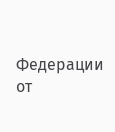Федерации от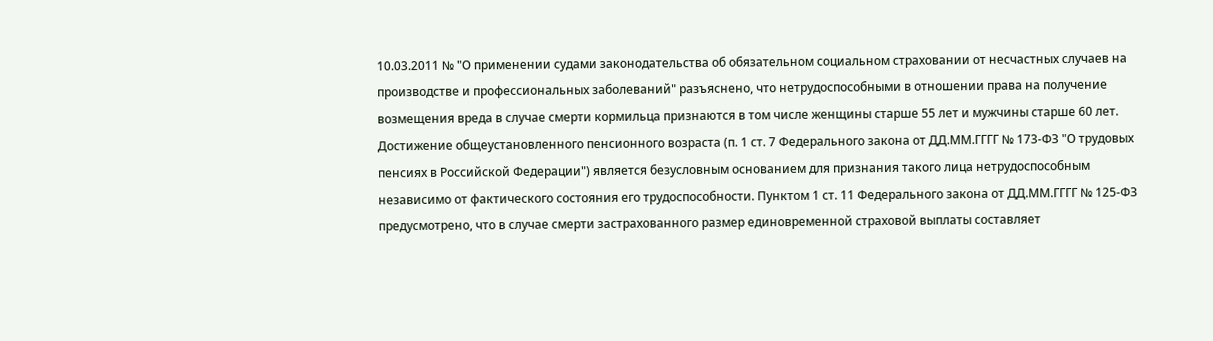10.03.2011 № "О применении судами законодательства об обязательном социальном страховании от несчастных случаев на производстве и профессиональных заболеваний" разъяснено, что нетрудоспособными в отношении права на получение возмещения вреда в случае смерти кормильца признаются в том числе женщины старше 55 лет и мужчины старше 60 лет. Достижение общеустановленного пенсионного возраста (п. 1 ст. 7 Федерального закона от ДД.ММ.ГГГГ № 173-ФЗ "О трудовых пенсиях в Российской Федерации") является безусловным основанием для признания такого лица нетрудоспособным независимо от фактического состояния его трудоспособности. Пунктом 1 ст. 11 Федерального закона от ДД.ММ.ГГГГ № 125-ФЗ предусмотрено, что в случае смерти застрахованного размер единовременной страховой выплаты составляет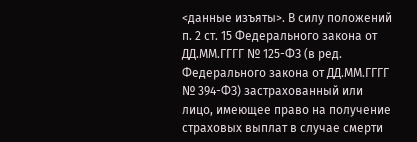<данные изъяты>. В силу положений п. 2 ст. 15 Федерального закона от ДД.ММ.ГГГГ № 125-ФЗ (в ред. Федерального закона от ДД.ММ.ГГГГ № 394-ФЗ) застрахованный или лицо, имеющее право на получение страховых выплат в случае смерти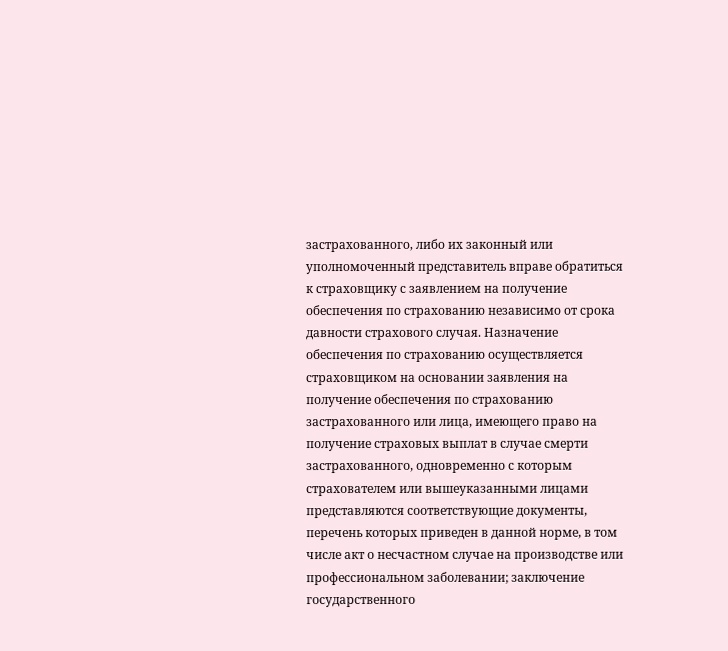застрахованного, либо их законный или уполномоченный представитель вправе обратиться к страховщику с заявлением на получение обеспечения по страхованию независимо от срока давности страхового случая. Назначение обеспечения по страхованию осуществляется страховщиком на основании заявления на получение обеспечения по страхованию застрахованного или лица, имеющего право на получение страховых выплат в случае смерти застрахованного, одновременно с которым страхователем или вышеуказанными лицами представляются соответствующие документы, перечень которых приведен в данной норме, в том числе акт о несчастном случае на производстве или профессиональном заболевании; заключение государственного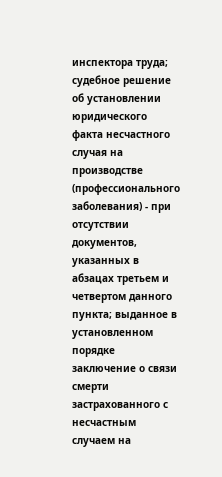инспектора труда; судебное решение об установлении юридического факта несчастного случая на производстве (профессионального заболевания) - при отсутствии документов, указанных в абзацах третьем и четвертом данного пункта; выданное в установленном порядке заключение о связи смерти застрахованного с несчастным случаем на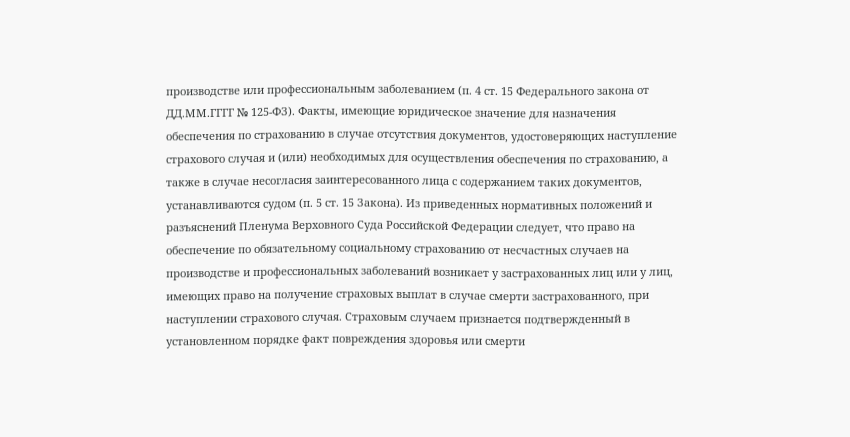производстве или профессиональным заболеванием (п. 4 ст. 15 Федерального закона от ДД.ММ.ГГГГ № 125-ФЗ). Факты, имеющие юридическое значение для назначения обеспечения по страхованию в случае отсутствия документов, удостоверяющих наступление страхового случая и (или) необходимых для осуществления обеспечения по страхованию, а также в случае несогласия заинтересованного лица с содержанием таких документов, устанавливаются судом (п. 5 ст. 15 Закона). Из приведенных нормативных положений и разъяснений Пленума Верховного Суда Российской Федерации следует, что право на обеспечение по обязательному социальному страхованию от несчастных случаев на производстве и профессиональных заболеваний возникает у застрахованных лиц или у лиц, имеющих право на получение страховых выплат в случае смерти застрахованного, при наступлении страхового случая. Страховым случаем признается подтвержденный в установленном порядке факт повреждения здоровья или смерти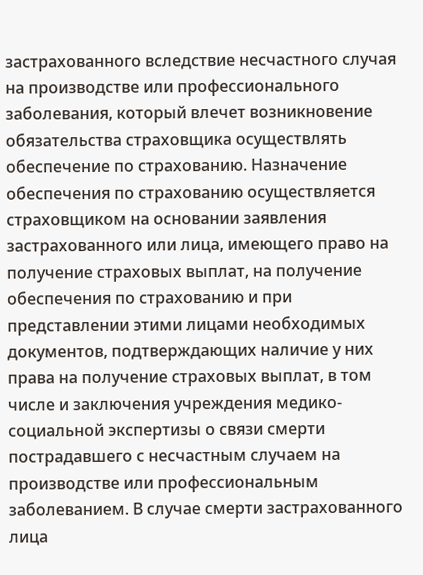застрахованного вследствие несчастного случая на производстве или профессионального заболевания, который влечет возникновение обязательства страховщика осуществлять обеспечение по страхованию. Назначение обеспечения по страхованию осуществляется страховщиком на основании заявления застрахованного или лица, имеющего право на получение страховых выплат, на получение обеспечения по страхованию и при представлении этими лицами необходимых документов, подтверждающих наличие у них права на получение страховых выплат, в том числе и заключения учреждения медико-социальной экспертизы о связи смерти пострадавшего с несчастным случаем на производстве или профессиональным заболеванием. В случае смерти застрахованного лица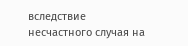вследствие несчастного случая на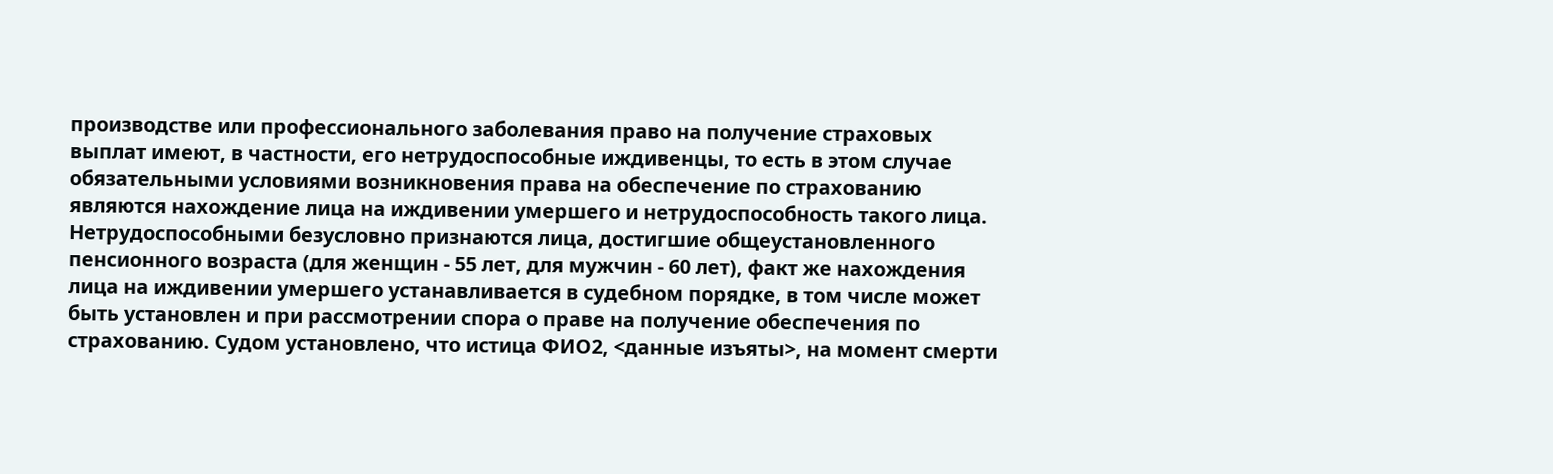производстве или профессионального заболевания право на получение страховых выплат имеют, в частности, его нетрудоспособные иждивенцы, то есть в этом случае обязательными условиями возникновения права на обеспечение по страхованию являются нахождение лица на иждивении умершего и нетрудоспособность такого лица. Нетрудоспособными безусловно признаются лица, достигшие общеустановленного пенсионного возраста (для женщин - 55 лет, для мужчин - 60 лет), факт же нахождения лица на иждивении умершего устанавливается в судебном порядке, в том числе может быть установлен и при рассмотрении спора о праве на получение обеспечения по страхованию. Судом установлено, что истица ФИО2, <данные изъяты>, на момент смерти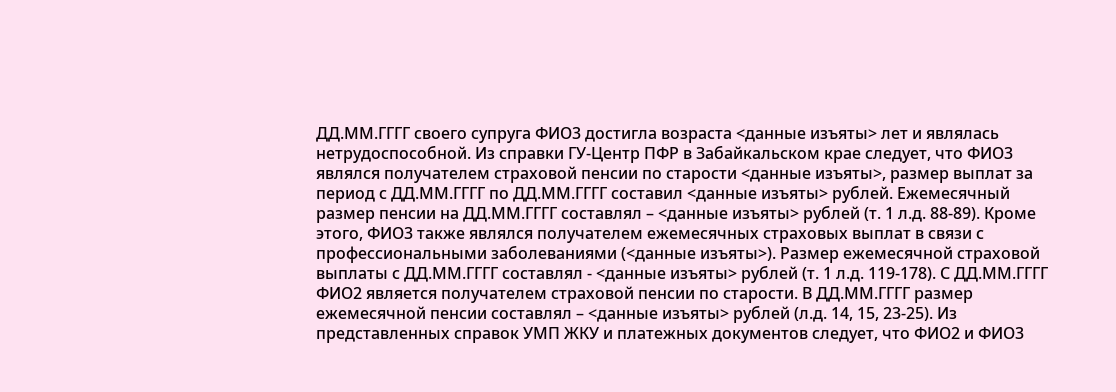ДД.ММ.ГГГГ своего супруга ФИО3 достигла возраста <данные изъяты> лет и являлась нетрудоспособной. Из справки ГУ-Центр ПФР в Забайкальском крае следует, что ФИО3 являлся получателем страховой пенсии по старости <данные изъяты>, размер выплат за период с ДД.ММ.ГГГГ по ДД.ММ.ГГГГ составил <данные изъяты> рублей. Ежемесячный размер пенсии на ДД.ММ.ГГГГ составлял – <данные изъяты> рублей (т. 1 л.д. 88-89). Кроме этого, ФИО3 также являлся получателем ежемесячных страховых выплат в связи с профессиональными заболеваниями (<данные изъяты>). Размер ежемесячной страховой выплаты с ДД.ММ.ГГГГ составлял - <данные изъяты> рублей (т. 1 л.д. 119-178). С ДД.ММ.ГГГГ ФИО2 является получателем страховой пенсии по старости. В ДД.ММ.ГГГГ размер ежемесячной пенсии составлял – <данные изъяты> рублей (л.д. 14, 15, 23-25). Из представленных справок УМП ЖКУ и платежных документов следует, что ФИО2 и ФИО3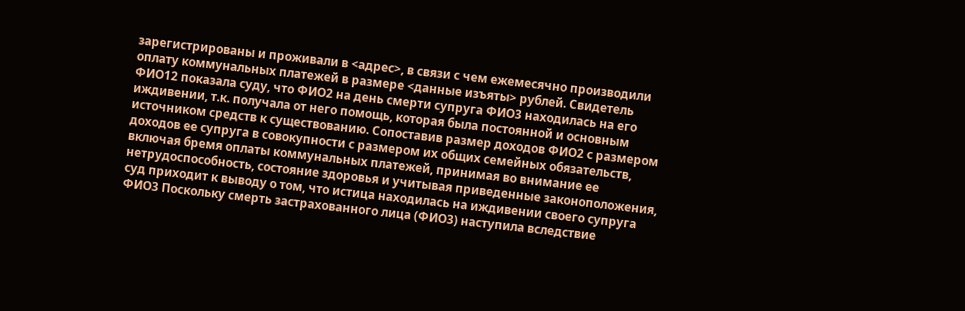зарегистрированы и проживали в <адрес>, в связи с чем ежемесячно производили оплату коммунальных платежей в размере <данные изъяты> рублей. Свидетель ФИО12 показала суду, что ФИО2 на день смерти супруга ФИО3 находилась на его иждивении, т.к. получала от него помощь, которая была постоянной и основным источником средств к существованию. Сопоставив размер доходов ФИО2 с размером доходов ее супруга в совокупности с размером их общих семейных обязательств, включая бремя оплаты коммунальных платежей, принимая во внимание ее нетрудоспособность, состояние здоровья и учитывая приведенные законоположения, суд приходит к выводу о том, что истица находилась на иждивении своего супруга ФИО3 Поскольку смерть застрахованного лица (ФИО3) наступила вследствие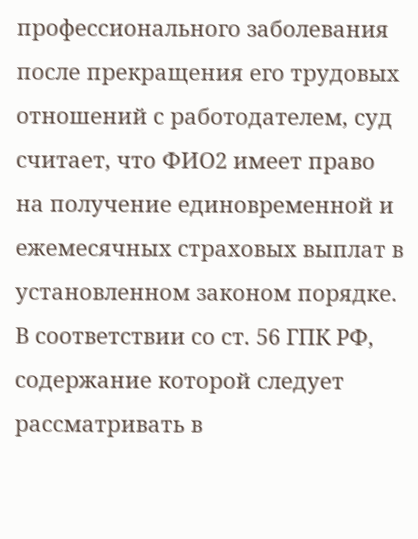профессионального заболевания после прекращения его трудовых отношений с работодателем, суд считает, что ФИО2 имеет право на получение единовременной и ежемесячных страховых выплат в установленном законом порядке. В соответствии со ст. 56 ГПК РФ, содержание которой следует рассматривать в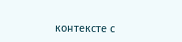контексте с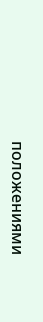положениями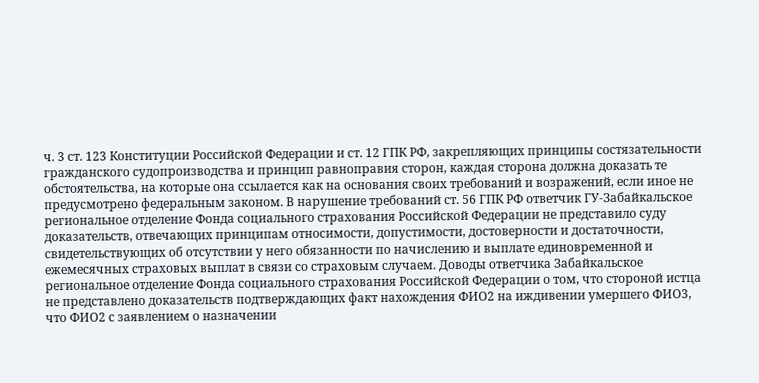ч. 3 ст. 123 Конституции Российской Федерации и ст. 12 ГПК РФ, закрепляющих принципы состязательности гражданского судопроизводства и принцип равноправия сторон, каждая сторона должна доказать те обстоятельства, на которые она ссылается как на основания своих требований и возражений, если иное не предусмотрено федеральным законом. В нарушение требований ст. 56 ГПК РФ ответчик ГУ-Забайкальское региональное отделение Фонда социального страхования Российской Федерации не представило суду доказательств, отвечающих принципам относимости, допустимости, достоверности и достаточности, свидетельствующих об отсутствии у него обязанности по начислению и выплате единовременной и ежемесячных страховых выплат в связи со страховым случаем. Доводы ответчика Забайкальское региональное отделение Фонда социального страхования Российской Федерации о том, что стороной истца не представлено доказательств подтверждающих факт нахождения ФИО2 на иждивении умершего ФИО3, что ФИО2 с заявлением о назначении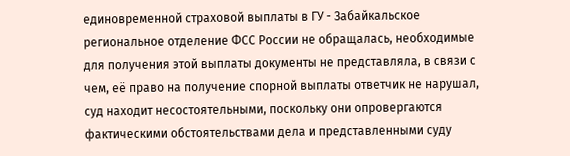единовременной страховой выплаты в ГУ - Забайкальское региональное отделение ФСС России не обращалась, необходимые для получения этой выплаты документы не представляла, в связи с чем, её право на получение спорной выплаты ответчик не нарушал, суд находит несостоятельными, поскольку они опровергаются фактическими обстоятельствами дела и представленными суду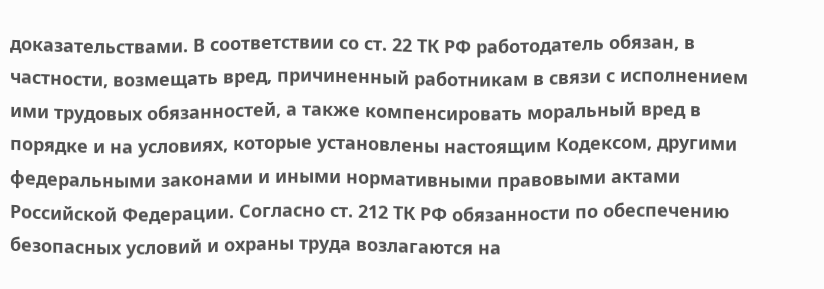доказательствами. В соответствии со ст. 22 ТК РФ работодатель обязан, в частности, возмещать вред, причиненный работникам в связи с исполнением ими трудовых обязанностей, а также компенсировать моральный вред в порядке и на условиях, которые установлены настоящим Кодексом, другими федеральными законами и иными нормативными правовыми актами Российской Федерации. Согласно ст. 212 ТК РФ обязанности по обеспечению безопасных условий и охраны труда возлагаются на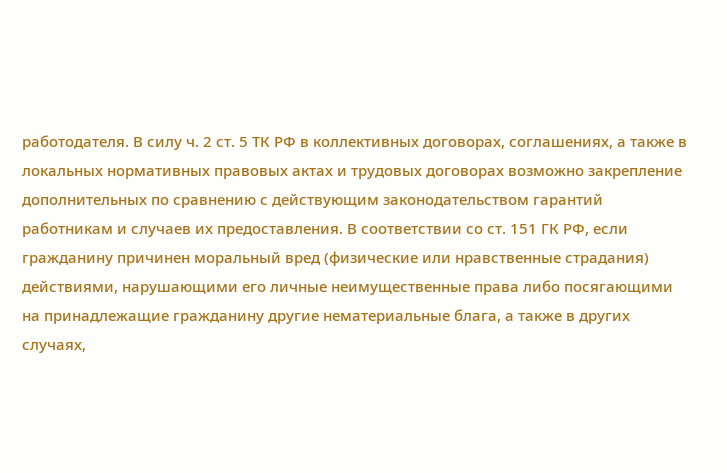работодателя. В силу ч. 2 ст. 5 ТК РФ в коллективных договорах, соглашениях, а также в локальных нормативных правовых актах и трудовых договорах возможно закрепление дополнительных по сравнению с действующим законодательством гарантий работникам и случаев их предоставления. В соответствии со ст. 151 ГК РФ, если гражданину причинен моральный вред (физические или нравственные страдания) действиями, нарушающими его личные неимущественные права либо посягающими на принадлежащие гражданину другие нематериальные блага, а также в других случаях,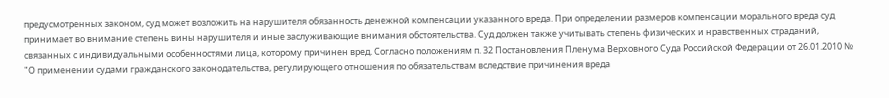предусмотренных законом, суд может возложить на нарушителя обязанность денежной компенсации указанного вреда. При определении размеров компенсации морального вреда суд принимает во внимание степень вины нарушителя и иные заслуживающие внимания обстоятельства. Суд должен также учитывать степень физических и нравственных страданий, связанных с индивидуальными особенностями лица, которому причинен вред. Согласно положениям п. 32 Постановления Пленума Верховного Суда Российской Федерации от 26.01.2010 № "О применении судами гражданского законодательства, регулирующего отношения по обязательствам вследствие причинения вреда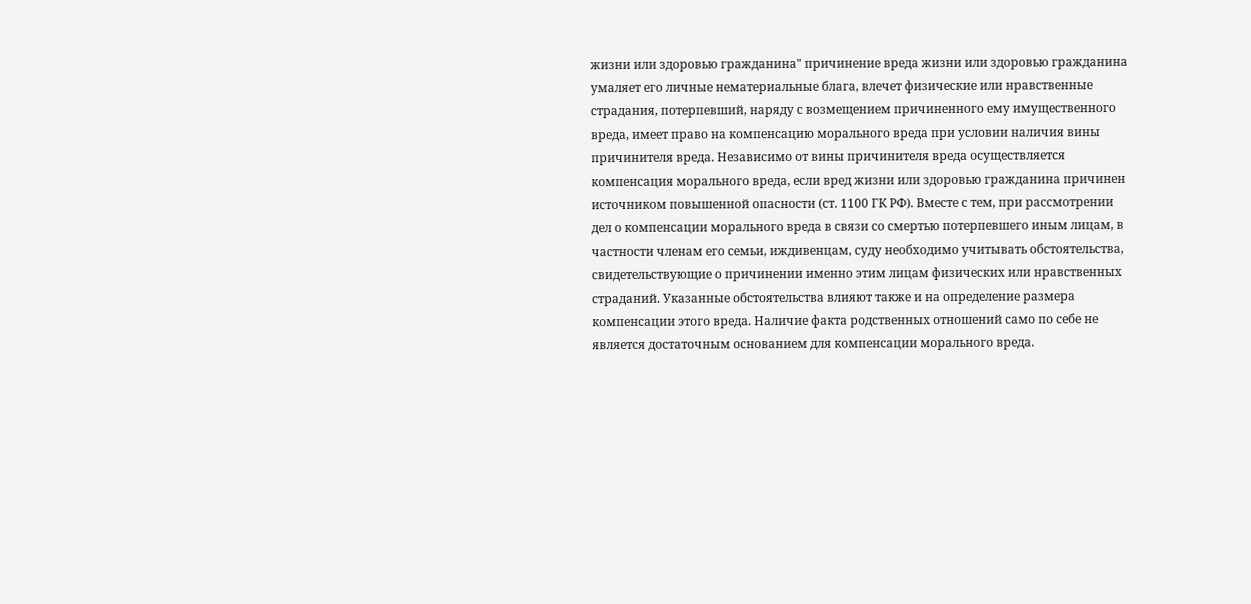жизни или здоровью гражданина" причинение вреда жизни или здоровью гражданина умаляет его личные нематериальные блага, влечет физические или нравственные страдания, потерпевший, наряду с возмещением причиненного ему имущественного вреда, имеет право на компенсацию морального вреда при условии наличия вины причинителя вреда. Независимо от вины причинителя вреда осуществляется компенсация морального вреда, если вред жизни или здоровью гражданина причинен источником повышенной опасности (ст. 1100 ГК РФ). Вместе с тем, при рассмотрении дел о компенсации морального вреда в связи со смертью потерпевшего иным лицам, в частности членам его семьи, иждивенцам, суду необходимо учитывать обстоятельства, свидетельствующие о причинении именно этим лицам физических или нравственных страданий. Указанные обстоятельства влияют также и на определение размера компенсации этого вреда. Наличие факта родственных отношений само по себе не является достаточным основанием для компенсации морального вреда.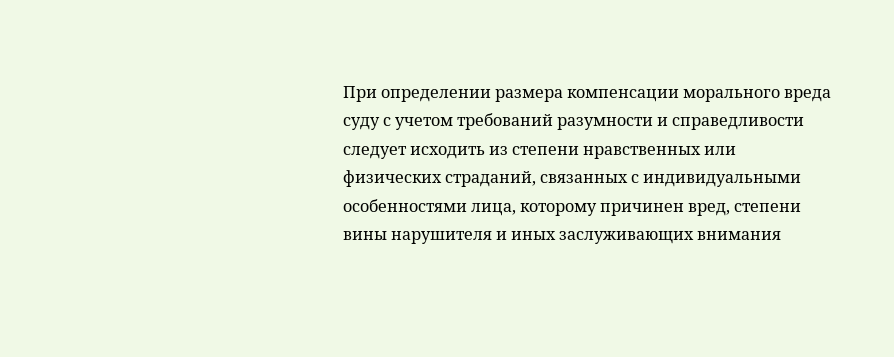При определении размера компенсации морального вреда суду с учетом требований разумности и справедливости следует исходить из степени нравственных или физических страданий, связанных с индивидуальными особенностями лица, которому причинен вред, степени вины нарушителя и иных заслуживающих внимания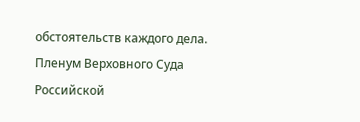обстоятельств каждого дела. Пленум Верховного Суда Российской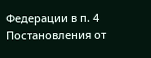Федерации в п. 4 Постановления от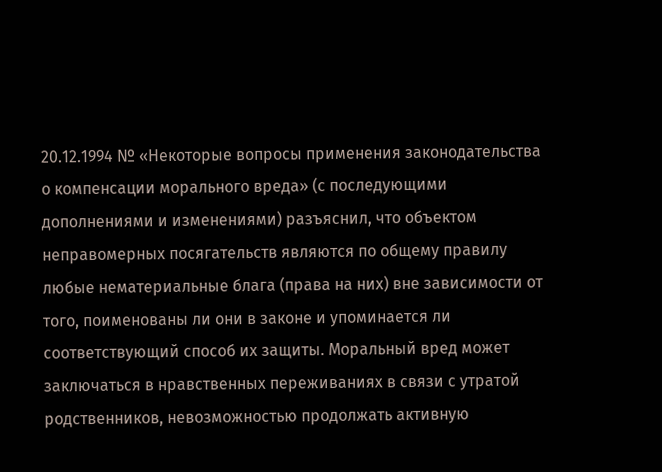20.12.1994 № «Некоторые вопросы применения законодательства о компенсации морального вреда» (с последующими дополнениями и изменениями) разъяснил, что объектом неправомерных посягательств являются по общему правилу любые нематериальные блага (права на них) вне зависимости от того, поименованы ли они в законе и упоминается ли соответствующий способ их защиты. Моральный вред может заключаться в нравственных переживаниях в связи с утратой родственников, невозможностью продолжать активную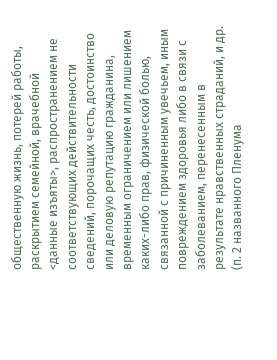общественную жизнь, потерей работы, раскрытием семейной, врачебной <данные изъяты>, распространением не соответствующих действительности сведений, порочащих честь, достоинство или деловую репутацию гражданина, временным ограничением или лишением каких-либо прав, физической болью, связанной с причиненным увечьем, иным повреждением здоровья либо в связи с заболеванием, перенесенным в результате нравственных страданий, и др. (п. 2 названного Пленума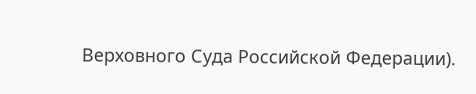Верховного Суда Российской Федерации).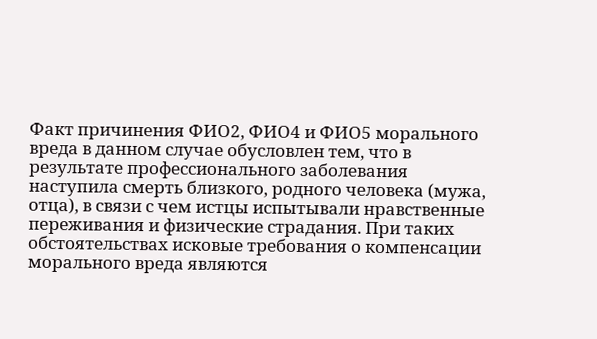Факт причинения ФИО2, ФИО4 и ФИО5 морального вреда в данном случае обусловлен тем, что в результате профессионального заболевания наступила смерть близкого, родного человека (мужа, отца), в связи с чем истцы испытывали нравственные переживания и физические страдания. При таких обстоятельствах исковые требования о компенсации морального вреда являются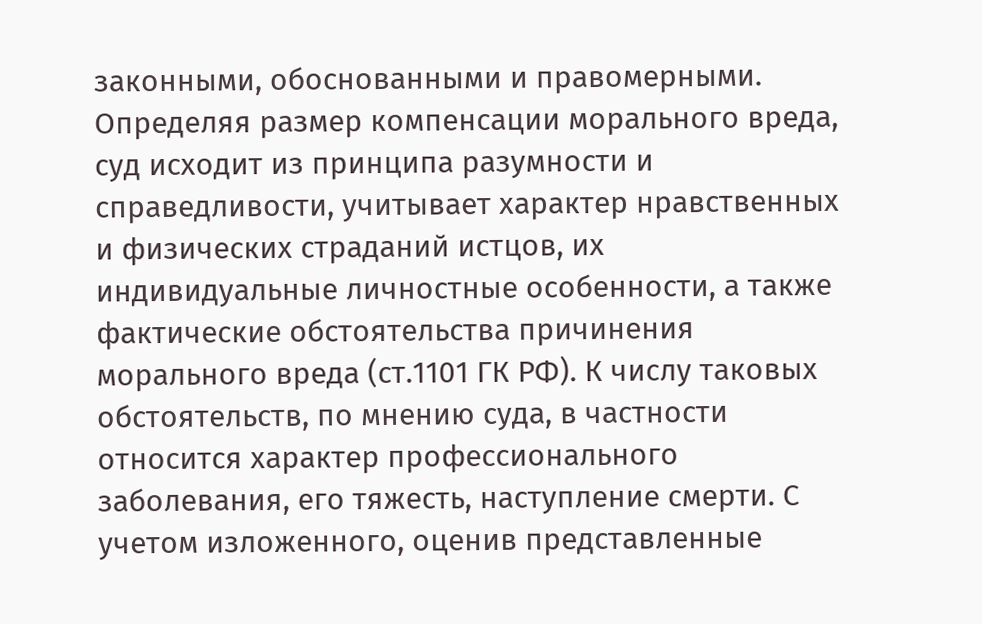законными, обоснованными и правомерными. Определяя размер компенсации морального вреда, суд исходит из принципа разумности и справедливости, учитывает характер нравственных и физических страданий истцов, их индивидуальные личностные особенности, а также фактические обстоятельства причинения морального вреда (ст.1101 ГК РФ). К числу таковых обстоятельств, по мнению суда, в частности относится характер профессионального заболевания, его тяжесть, наступление смерти. С учетом изложенного, оценив представленные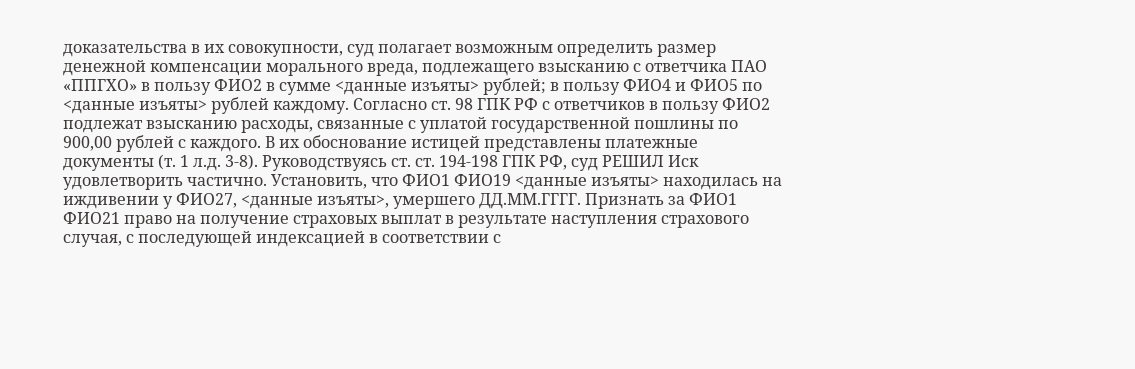доказательства в их совокупности, суд полагает возможным определить размер денежной компенсации морального вреда, подлежащего взысканию с ответчика ПАО «ППГХО» в пользу ФИО2 в сумме <данные изъяты> рублей; в пользу ФИО4 и ФИО5 по <данные изъяты> рублей каждому. Согласно ст. 98 ГПК РФ с ответчиков в пользу ФИО2 подлежат взысканию расходы, связанные с уплатой государственной пошлины по 900,00 рублей с каждого. В их обоснование истицей представлены платежные документы (т. 1 л.д. 3-8). Руководствуясь ст. ст. 194-198 ГПК РФ, суд РЕШИЛ Иск удовлетворить частично. Установить, что ФИО1 ФИО19 <данные изъяты> находилась на иждивении у ФИО27, <данные изъяты>, умершего ДД.ММ.ГГГГ. Признать за ФИО1 ФИО21 право на получение страховых выплат в результате наступления страхового случая, с последующей индексацией в соответствии с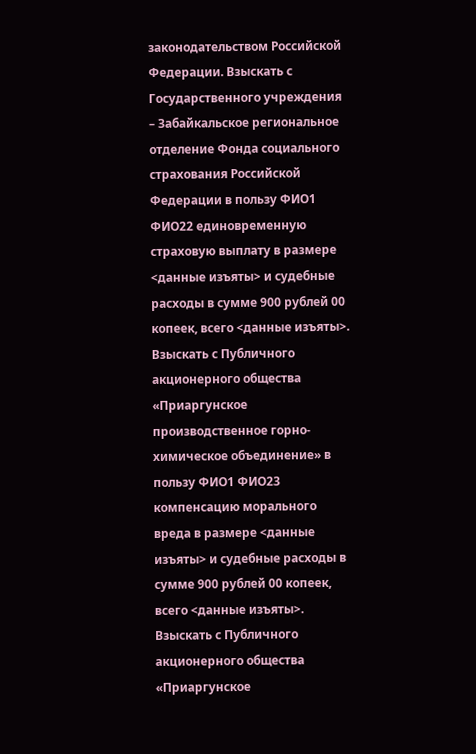законодательством Российской Федерации. Взыскать с Государственного учреждения – Забайкальское региональное отделение Фонда социального страхования Российской Федерации в пользу ФИО1 ФИО22 единовременную страховую выплату в размере <данные изъяты> и судебные расходы в сумме 900 рублей 00 копеек, всего <данные изъяты>. Взыскать с Публичного акционерного общества «Приаргунское производственное горно-химическое объединение» в пользу ФИО1 ФИО23 компенсацию морального вреда в размере <данные изъяты> и судебные расходы в сумме 900 рублей 00 копеек, всего <данные изъяты>. Взыскать с Публичного акционерного общества «Приаргунское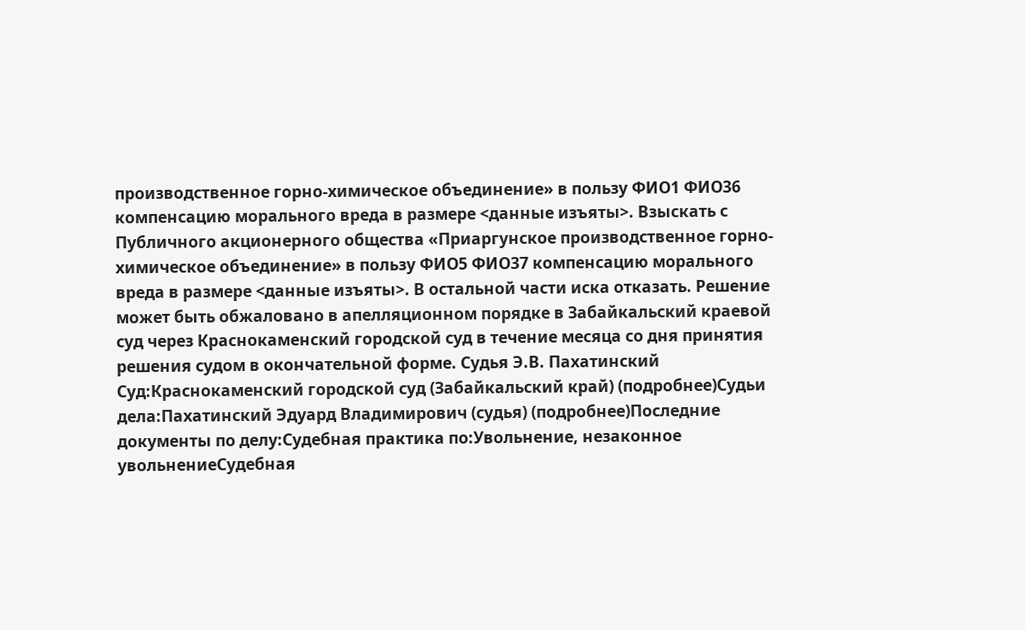производственное горно-химическое объединение» в пользу ФИО1 ФИО36 компенсацию морального вреда в размере <данные изъяты>. Взыскать с Публичного акционерного общества «Приаргунское производственное горно-химическое объединение» в пользу ФИО5 ФИО37 компенсацию морального вреда в размере <данные изъяты>. В остальной части иска отказать. Решение может быть обжаловано в апелляционном порядке в Забайкальский краевой суд через Краснокаменский городской суд в течение месяца со дня принятия решения судом в окончательной форме. Судья Э.В. Пахатинский Суд:Краснокаменский городской суд (Забайкальский край) (подробнее)Судьи дела:Пахатинский Эдуард Владимирович (судья) (подробнее)Последние документы по делу:Судебная практика по:Увольнение, незаконное увольнениеСудебная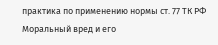практика по применению нормы ст. 77 ТК РФ Моральный вред и его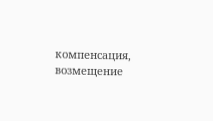компенсация, возмещение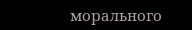морального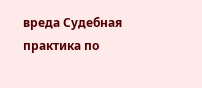вреда Судебная практика по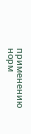применению норм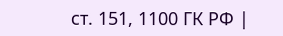ст. 151, 1100 ГК РФ |